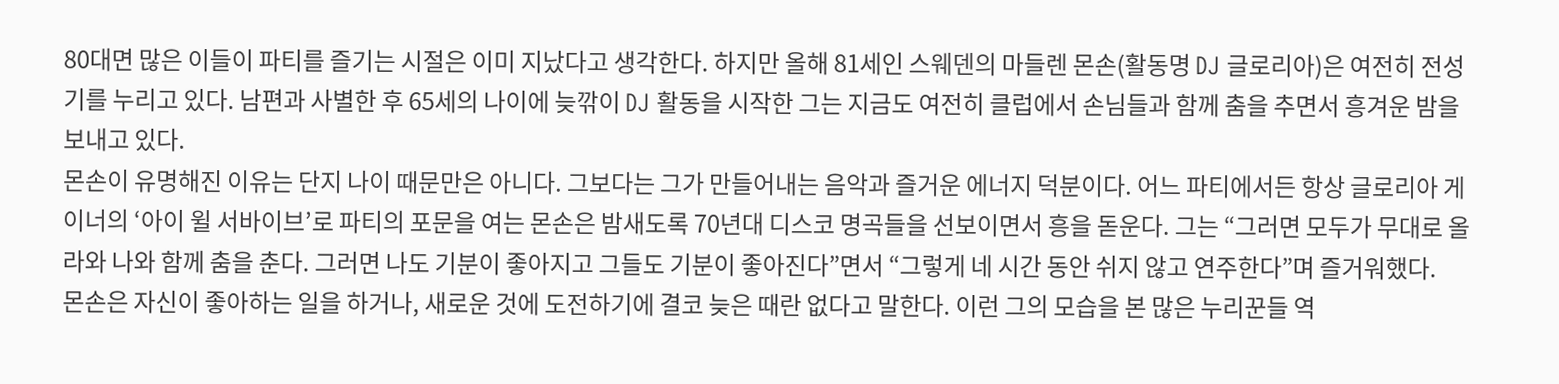80대면 많은 이들이 파티를 즐기는 시절은 이미 지났다고 생각한다. 하지만 올해 81세인 스웨덴의 마들렌 몬손(활동명 DJ 글로리아)은 여전히 전성기를 누리고 있다. 남편과 사별한 후 65세의 나이에 늦깎이 DJ 활동을 시작한 그는 지금도 여전히 클럽에서 손님들과 함께 춤을 추면서 흥겨운 밤을 보내고 있다.
몬손이 유명해진 이유는 단지 나이 때문만은 아니다. 그보다는 그가 만들어내는 음악과 즐거운 에너지 덕분이다. 어느 파티에서든 항상 글로리아 게이너의 ‘아이 윌 서바이브’로 파티의 포문을 여는 몬손은 밤새도록 70년대 디스코 명곡들을 선보이면서 흥을 돋운다. 그는 “그러면 모두가 무대로 올라와 나와 함께 춤을 춘다. 그러면 나도 기분이 좋아지고 그들도 기분이 좋아진다”면서 “그렇게 네 시간 동안 쉬지 않고 연주한다”며 즐거워했다.
몬손은 자신이 좋아하는 일을 하거나, 새로운 것에 도전하기에 결코 늦은 때란 없다고 말한다. 이런 그의 모습을 본 많은 누리꾼들 역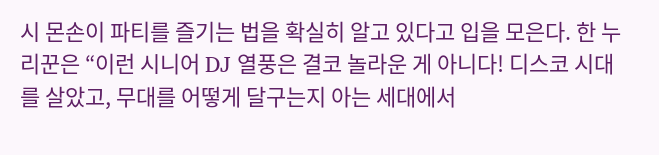시 몬손이 파티를 즐기는 법을 확실히 알고 있다고 입을 모은다. 한 누리꾼은 “이런 시니어 DJ 열풍은 결코 놀라운 게 아니다! 디스코 시대를 살았고, 무대를 어떻게 달구는지 아는 세대에서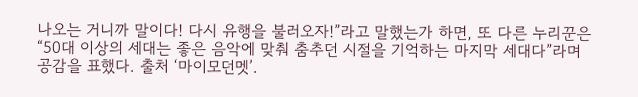나오는 거니까 말이다! 다시 유행을 불러오자!”라고 말했는가 하면, 또 다른 누리꾼은 “50대 이상의 세대는 좋은 음악에 맞춰 춤추던 시절을 기억하는 마지막 세대다”라며 공감을 표했다. 출처 ‘마이모던멧’.